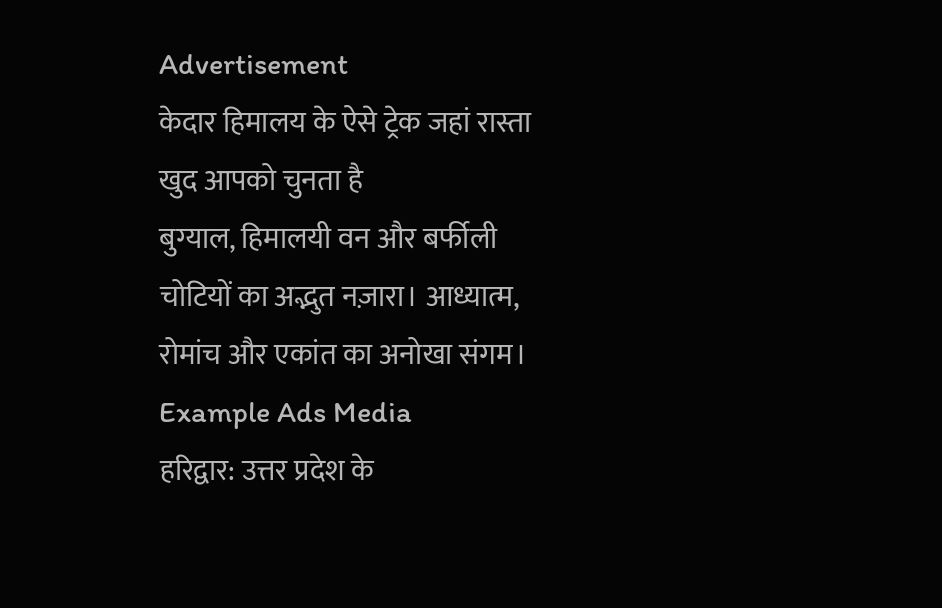Advertisement
केदार हिमालय के ऐसे ट्रेक जहां रास्ता खुद आपको चुनता है
बुग्याल, हिमालयी वन और बर्फीली चोटियों का अद्भुत नज़ारा। आध्यात्म, रोमांच और एकांत का अनोखा संगम।
Example Ads Media
हरिद्वार: उत्तर प्रदेश के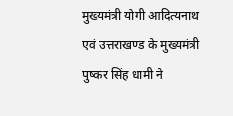मुख्यमंत्री योगी आदित्यनाथ एवं उत्तराखण्ड के मुख्यमंत्री पुष्कर सिंह धामी ने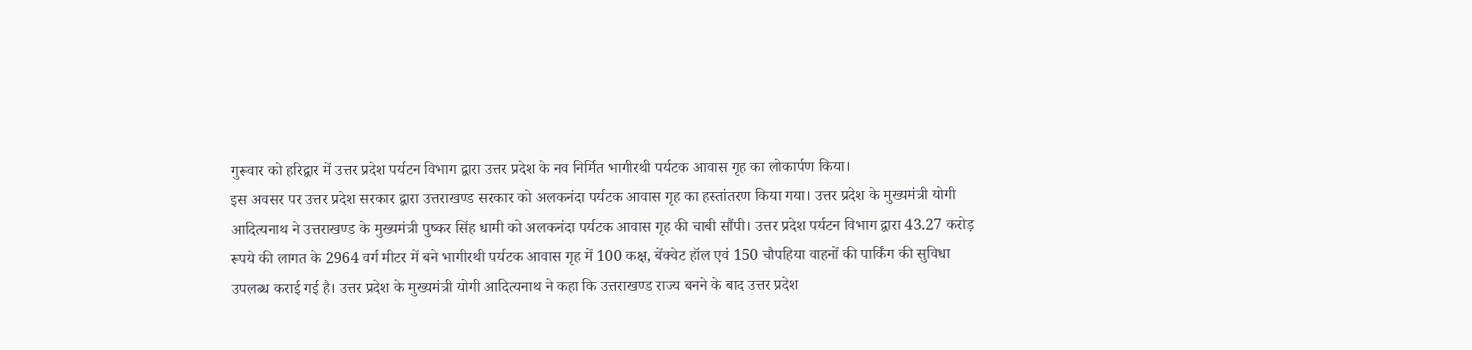गुरूवार को हरिद्वार में उत्तर प्रदेश पर्यटन विभाग द्वारा उत्तर प्रदेश के नव निर्मित भागीरथी पर्यटक आवास गृह का लोकार्पण किया।
इस अवसर पर उत्तर प्रदेश सरकार द्वारा उत्तराखण्ड सरकार को अलकनंदा पर्यटक आवास गृह का हस्तांतरण किया गया। उत्तर प्रदेश के मुख्यमंत्री योगी आदित्यनाथ ने उत्तराखण्ड के मुख्यमंत्री पुष्कर सिंह धामी को अलकनंदा पर्यटक आवास गृह की चाबी सौंपी। उत्तर प्रदेश पर्यटन विभाग द्वारा 43.27 करोड़ रूपये की लागत के 2964 वर्ग मीटर में बने भागीरथी पर्यटक आवास गृह में 100 कक्ष, बेंक्वेट हॉल एवं 150 चौपहिया वाहनों की पार्किंग की सुविधा उपलब्ध कराई गई है। उत्तर प्रदेश के मुख्यमंत्री योगी आदित्यनाथ ने कहा कि उत्तराखण्ड राज्य बनने के बाद उत्तर प्रदेश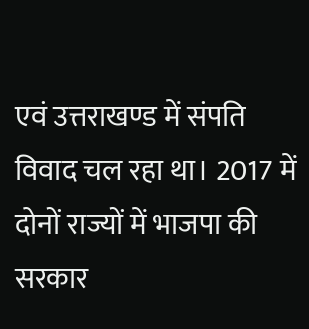एवं उत्तराखण्ड में संपति विवाद चल रहा था। 2017 में दोनों राज्यों में भाजपा की सरकार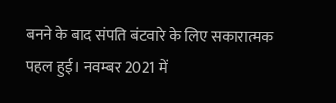बनने के बाद संपति बंटवारे के लिए सकारात्मक पहल हुई। नवम्बर 2021 में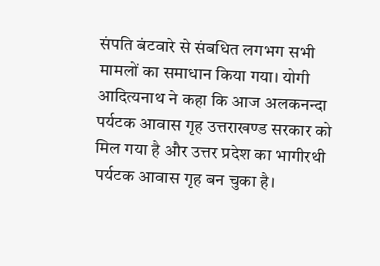संपति बंटवारे से संबधित लगभग सभी मामलों का समाधान किया गया। योगी आदित्यनाथ ने कहा कि आज अलकनन्दा पर्यटक आवास गृह उत्तराखण्ड सरकार को मिल गया है और उत्तर प्रदेश का भागीरथी पर्यटक आवास गृह बन चुका है।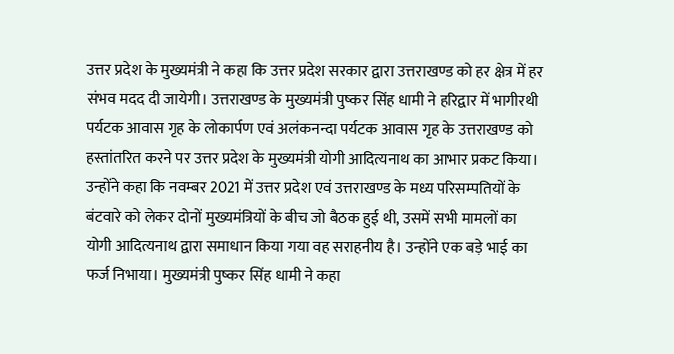उत्तर प्रदेश के मुख्यमंत्री ने कहा कि उत्तर प्रदेश सरकार द्वारा उत्तराखण्ड को हर क्षेत्र में हर संभव मदद दी जायेगी। उत्तराखण्ड के मुख्यमंत्री पुष्कर सिंह धामी ने हरिद्वार में भागीरथी पर्यटक आवास गृह के लोकार्पण एवं अलंकनन्दा पर्यटक आवास गृह के उत्तराखण्ड को हस्तांतरित करने पर उत्तर प्रदेश के मुख्यमंत्री योगी आदित्यनाथ का आभार प्रकट किया। उन्होंने कहा कि नवम्बर 2021 में उत्तर प्रदेश एवं उत्तराखण्ड के मध्य परिसम्पतियों के बंटवारे को लेकर दोनों मुख्यमंत्रियों के बीच जो बैठक हुई थी, उसमें सभी मामलों का योगी आदित्यनाथ द्वारा समाधान किया गया वह सराहनीय है। उन्होंने एक बड़े भाई का फर्ज निभाया। मुख्यमंत्री पुष्कर सिंह धामी ने कहा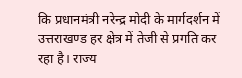कि प्रधानमंत्री नरेन्द्र मोदी के मार्गदर्शन में उत्तराखण्ड हर क्षेत्र में तेजी से प्रगति कर रहा है। राज्य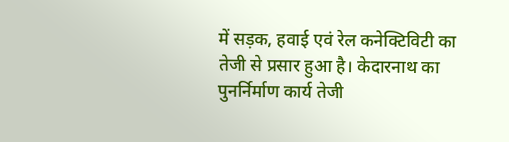में सड़क, हवाई एवं रेल कनेक्टिविटी का तेजी से प्रसार हुआ है। केदारनाथ का पुनर्निर्माण कार्य तेजी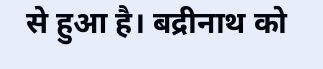से हुआ है। बद्रीनाथ को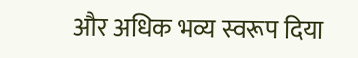और अधिक भव्य स्वरूप दिया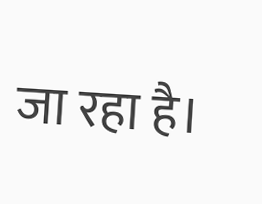जा रहा है।